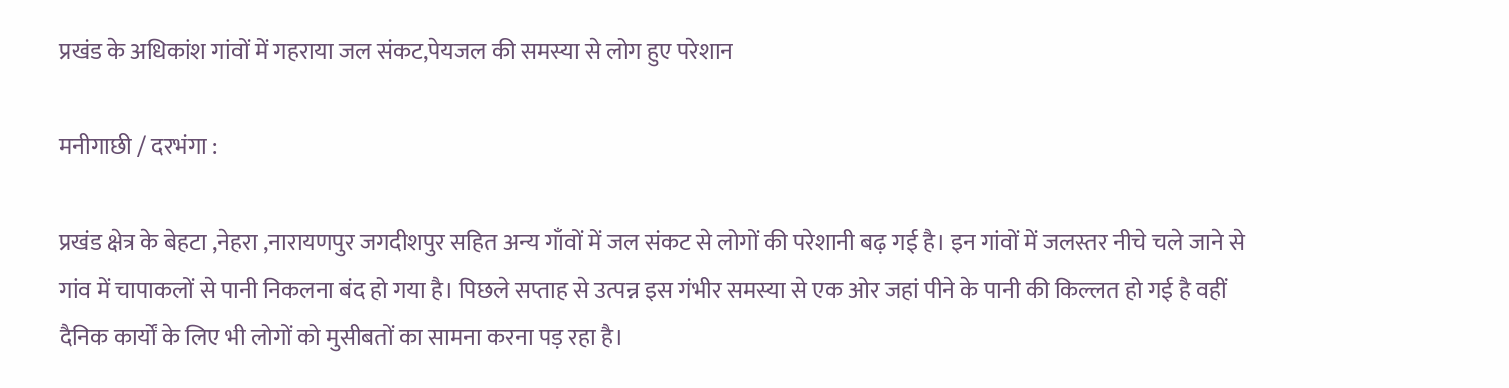प्रखंड के अधिकांश गांवों में गहराया जल संकट,पेयजल की समस्या से लोग हुए परेशान

मनीगाछी / दरभंगा :

प्रखंड क्षेत्र के बेहटा ,नेहरा ,नारायणपुर जगदीशपुर सहित अन्य गाँवों में जल संकट से लोगों की परेशानी बढ़ गई है। इन गांवों में जलस्तर नीचे चले जाने से गांव में चापाकलों से पानी निकलना बंद हो गया है। पिछले सप्ताह से उत्पन्न इस गंभीर समस्या से एक ओर जहां पीने के पानी की किल्लत हो गई है वहीं दैनिक कार्यों के लिए भी लोगों को मुसीबतों का सामना करना पड़ रहा है।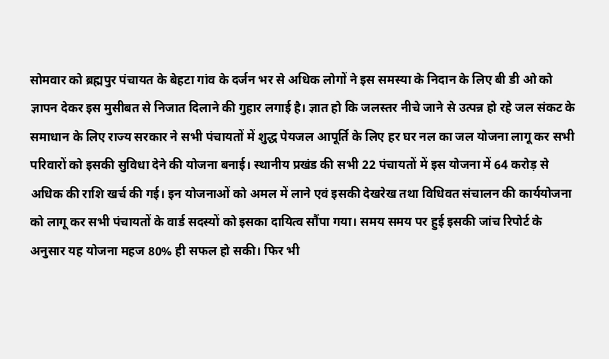सोमवार को ब्रह्मपुर पंचायत के बेहटा गांव के दर्जन भर से अधिक लोगों ने इस समस्या के निदान के लिए बी डी ओ को ज्ञापन देकर इस मुसीबत से निजात दिलाने की गुहार लगाई है। ज्ञात हो कि जलस्तर नीचे जाने से उत्पन्न हो रहे जल संकट के समाधान के लिए राज्य सरकार ने सभी पंचायतों में शुद्ध पेयजल आपूर्ति के लिए हर घर नल का जल योजना लागू कर सभी परिवारों को इसकी सुविधा देने की योजना बनाई। स्थानीय प्रखंड की सभी 22 पंचायतों में इस योजना में 64 करोड़ से अधिक की राशि खर्च की गई। इन योजनाओं को अमल में लाने एवं इसकी देखरेख तथा विधिवत संचालन की कार्ययोजना को लागू कर सभी पंचायतों के वार्ड सदस्यों को इसका दायित्व सौंपा गया। समय समय पर हुई इसकी जांच रिपोर्ट के अनुसार यह योजना महज 80% ही सफल हो सकी। फिर भी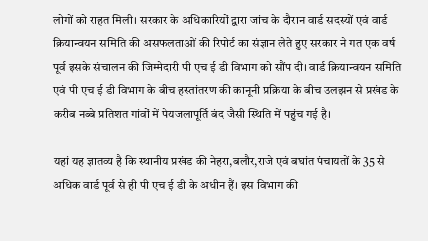लोगों को राहत मिली। सरकार के अधिकारियों द्वारा जांच के दौरान वार्ड सदस्यों एवं वार्ड क्रियान्वयन समिति की असफलताओं की रिपोर्ट का संज्ञान लेते हुए सरकार ने गत एक वर्ष पूर्व इसके संचालन की जिम्मेदारी पी एच ई डी विभाग को सौंप दी। वार्ड क्रियान्वयन समिति एवं पी एच ई डी विभाग के बीच हस्तांतरण की कानूनी प्रक्रिया के बीच उलझन से प्रखंड के करीब नब्बे प्रतिशत गांवों में पेयजलापूर्ति बंद जैसी स्थिति में पहुंच गई है।

यहां यह ज्ञातव्य है कि स्थानीय प्रखंड की नेहरा,बलौर,राजे एवं बघांत पंचायतों के 35 से अधिक वार्ड पूर्व से ही पी एच ई डी के अधीन हैं। इस विभाग की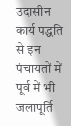उदासीन कार्य पद्धति से इन पंचायतों में पूर्व में भी जलापूर्ति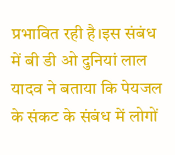प्रभावित रही है।इस संबंध में बी डी ओ दुनियां लाल यादव ने बताया कि पेयजल के संकट के संबंध में लोगों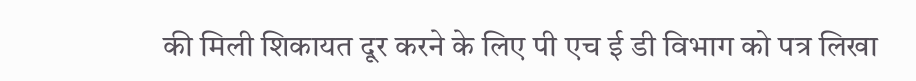की मिली शिकायत दूर करने के लिए पी एच ई डी विभाग को पत्र लिखा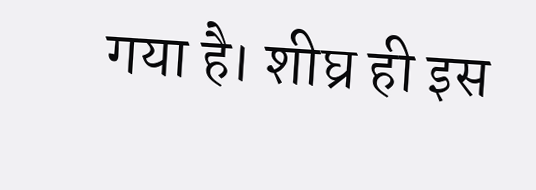गया है। शीघ्र ही इस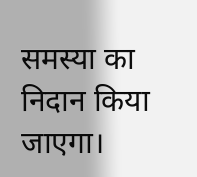समस्या का निदान किया जाएगा।